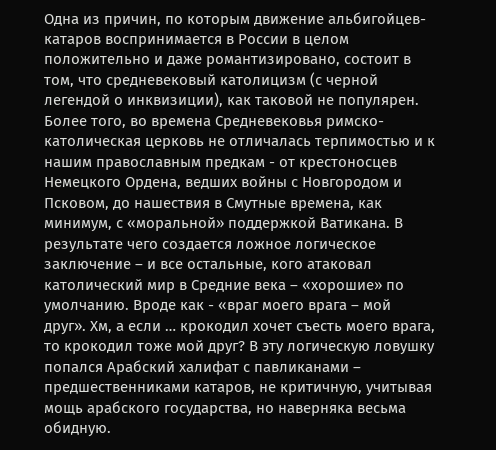Одна из причин, по которым движение альбигойцев-катаров воспринимается в России в целом положительно и даже романтизировано, состоит в том, что средневековый католицизм (с черной легендой о инквизиции), как таковой не популярен. Более того, во времена Средневековья римско-католическая церковь не отличалась терпимостью и к нашим православным предкам - от крестоносцев Немецкого Ордена, ведших войны с Новгородом и Псковом, до нашествия в Смутные времена, как минимум, с «моральной» поддержкой Ватикана. В результате чего создается ложное логическое заключение – и все остальные, кого атаковал католический мир в Средние века – «хорошие» по умолчанию. Вроде как - «враг моего врага – мой друг». Хм, а если … крокодил хочет съесть моего врага, то крокодил тоже мой друг? В эту логическую ловушку попался Арабский халифат с павликанами – предшественниками катаров, не критичную, учитывая мощь арабского государства, но наверняка весьма обидную.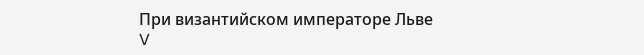При византийском императоре Льве V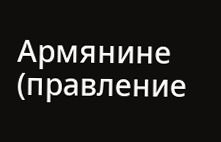Армянине (правление